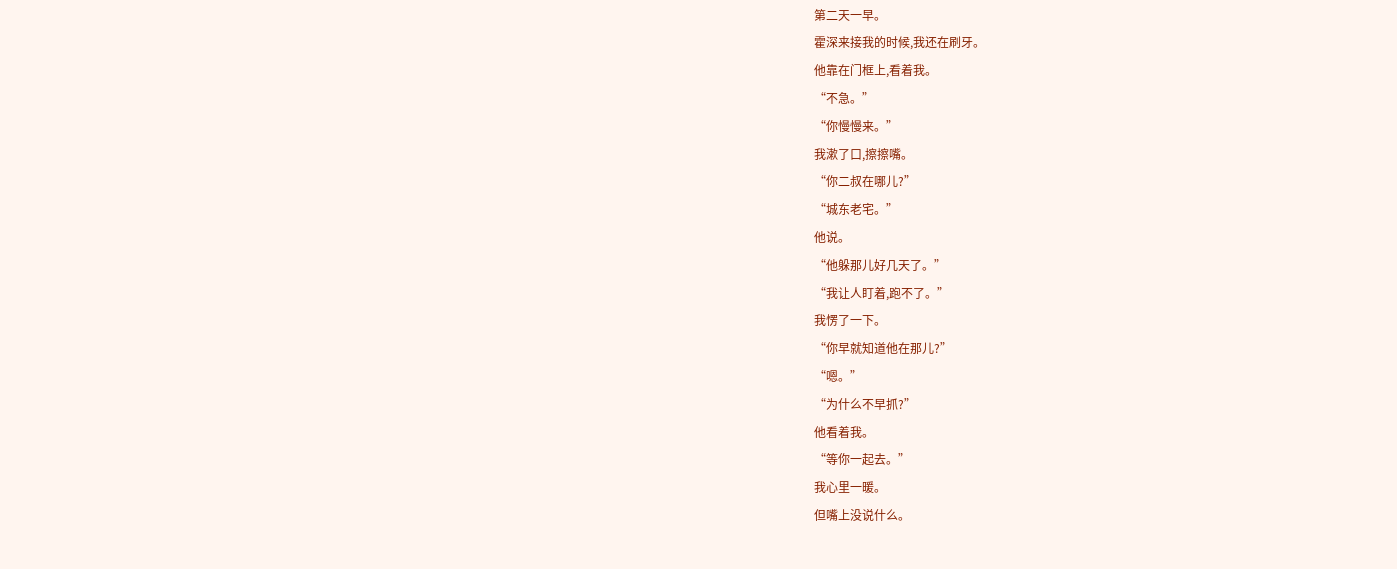第二天一早。
霍深来接我的时候,我还在刷牙。
他靠在门框上,看着我。
“不急。”
“你慢慢来。”
我漱了口,擦擦嘴。
“你二叔在哪儿?”
“城东老宅。”
他说。
“他躲那儿好几天了。”
“我让人盯着,跑不了。”
我愣了一下。
“你早就知道他在那儿?”
“嗯。”
“为什么不早抓?”
他看着我。
“等你一起去。”
我心里一暖。
但嘴上没说什么。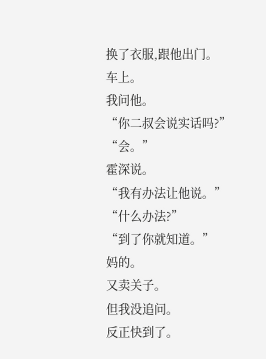换了衣服,跟他出门。
车上。
我问他。
“你二叔会说实话吗?”
“会。”
霍深说。
“我有办法让他说。”
“什么办法?”
“到了你就知道。”
妈的。
又卖关子。
但我没追问。
反正快到了。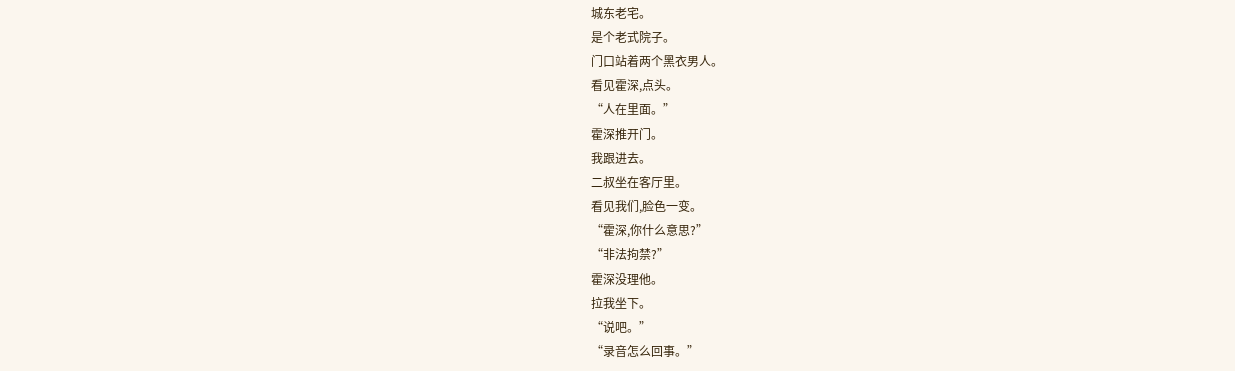城东老宅。
是个老式院子。
门口站着两个黑衣男人。
看见霍深,点头。
“人在里面。”
霍深推开门。
我跟进去。
二叔坐在客厅里。
看见我们,脸色一变。
“霍深,你什么意思?”
“非法拘禁?”
霍深没理他。
拉我坐下。
“说吧。”
“录音怎么回事。”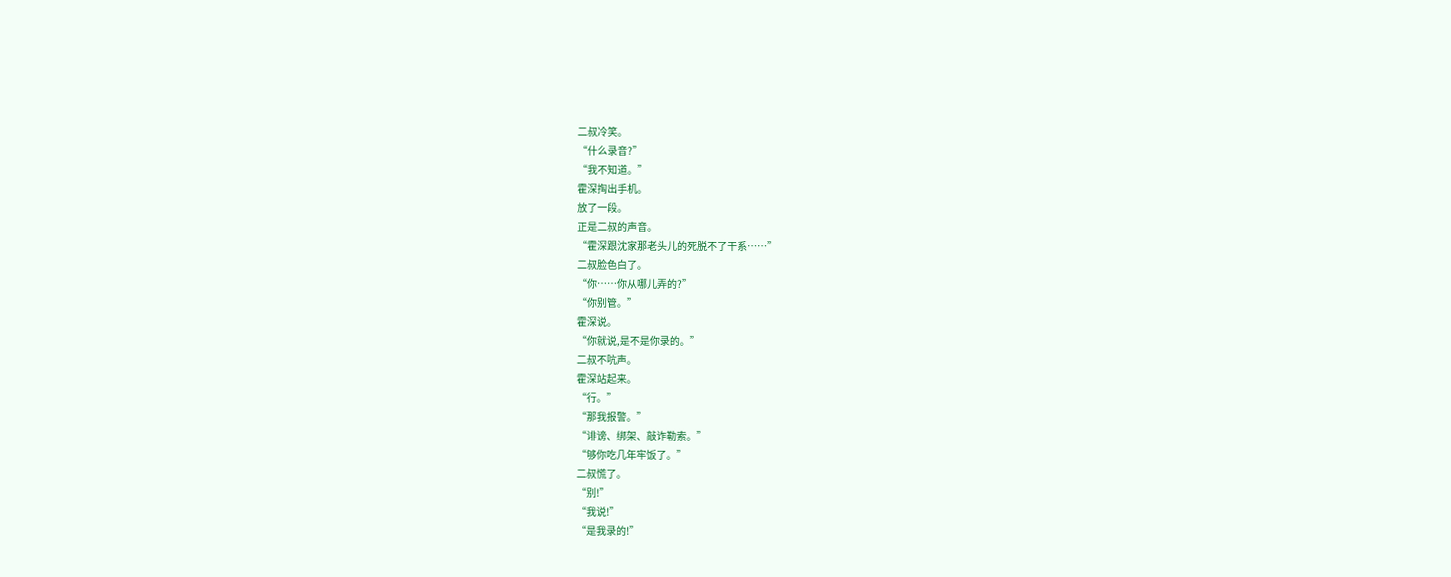二叔冷笑。
“什么录音?”
“我不知道。”
霍深掏出手机。
放了一段。
正是二叔的声音。
“霍深跟沈家那老头儿的死脱不了干系……”
二叔脸色白了。
“你……你从哪儿弄的?”
“你别管。”
霍深说。
“你就说,是不是你录的。”
二叔不吭声。
霍深站起来。
“行。”
“那我报警。”
“诽谤、绑架、敲诈勒索。”
“够你吃几年牢饭了。”
二叔慌了。
“别!”
“我说!”
“是我录的!”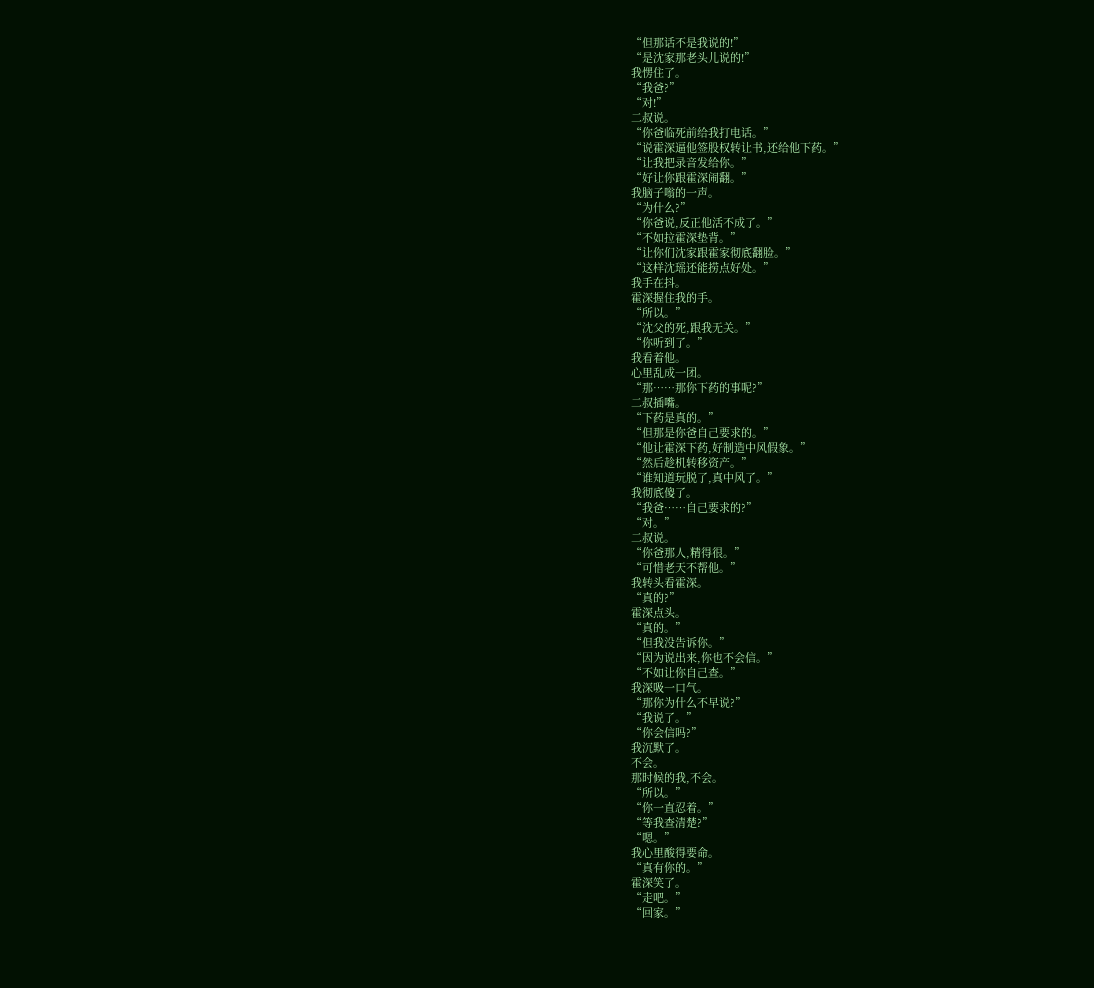“但那话不是我说的!”
“是沈家那老头儿说的!”
我愣住了。
“我爸?”
“对!”
二叔说。
“你爸临死前给我打电话。”
“说霍深逼他签股权转让书,还给他下药。”
“让我把录音发给你。”
“好让你跟霍深闹翻。”
我脑子嗡的一声。
“为什么?”
“你爸说,反正他活不成了。”
“不如拉霍深垫背。”
“让你们沈家跟霍家彻底翻脸。”
“这样沈瑶还能捞点好处。”
我手在抖。
霍深握住我的手。
“所以。”
“沈父的死,跟我无关。”
“你听到了。”
我看着他。
心里乱成一团。
“那……那你下药的事呢?”
二叔插嘴。
“下药是真的。”
“但那是你爸自己要求的。”
“他让霍深下药,好制造中风假象。”
“然后趁机转移资产。”
“谁知道玩脱了,真中风了。”
我彻底傻了。
“我爸……自己要求的?”
“对。”
二叔说。
“你爸那人,精得很。”
“可惜老天不帮他。”
我转头看霍深。
“真的?”
霍深点头。
“真的。”
“但我没告诉你。”
“因为说出来,你也不会信。”
“不如让你自己查。”
我深吸一口气。
“那你为什么不早说?”
“我说了。”
“你会信吗?”
我沉默了。
不会。
那时候的我,不会。
“所以。”
“你一直忍着。”
“等我查清楚?”
“嗯。”
我心里酸得要命。
“真有你的。”
霍深笑了。
“走吧。”
“回家。”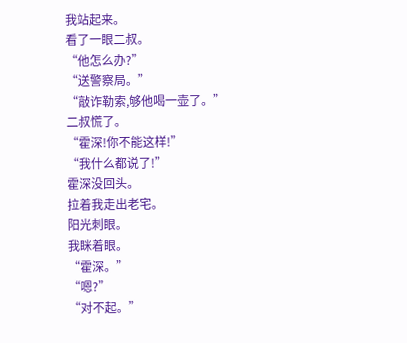我站起来。
看了一眼二叔。
“他怎么办?”
“送警察局。”
“敲诈勒索,够他喝一壶了。”
二叔慌了。
“霍深!你不能这样!”
“我什么都说了!”
霍深没回头。
拉着我走出老宅。
阳光刺眼。
我眯着眼。
“霍深。”
“嗯?”
“对不起。”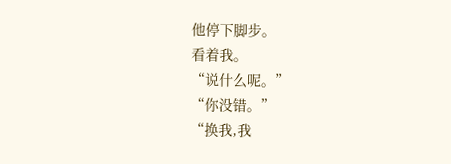他停下脚步。
看着我。
“说什么呢。”
“你没错。”
“换我,我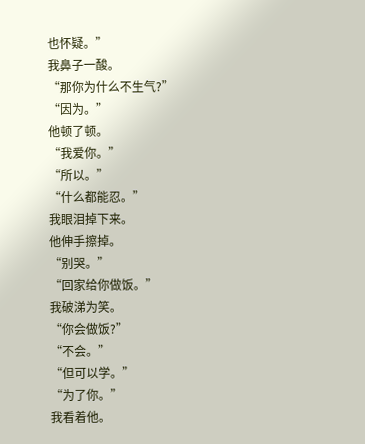也怀疑。”
我鼻子一酸。
“那你为什么不生气?”
“因为。”
他顿了顿。
“我爱你。”
“所以。”
“什么都能忍。”
我眼泪掉下来。
他伸手擦掉。
“别哭。”
“回家给你做饭。”
我破涕为笑。
“你会做饭?”
“不会。”
“但可以学。”
“为了你。”
我看着他。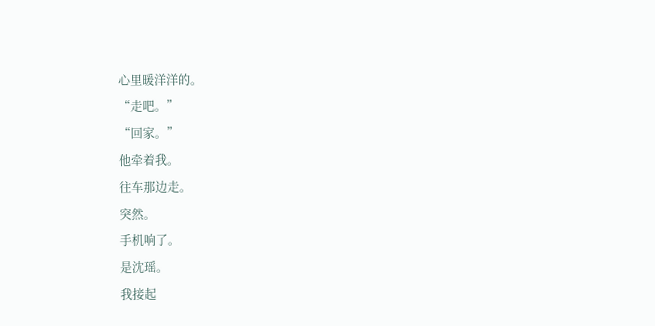心里暖洋洋的。
“走吧。”
“回家。”
他牵着我。
往车那边走。
突然。
手机响了。
是沈瑶。
我接起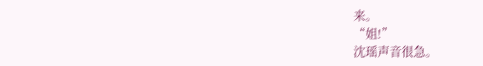来。
“姐!”
沈瑶声音很急。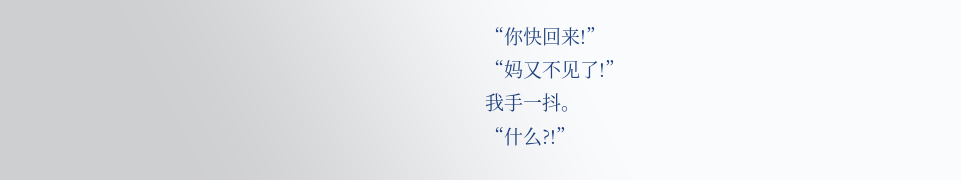“你快回来!”
“妈又不见了!”
我手一抖。
“什么?!”